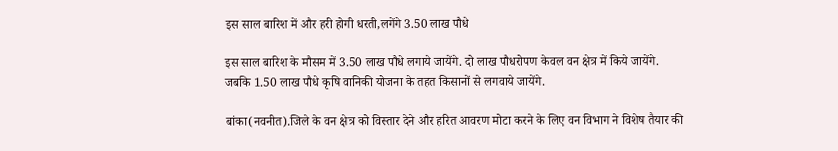इस साल बारिश में और हरी होगी धरती,लगेंगे 3.50 लाख पौधे

इस साल बारिश के मौसम में 3.50 लाख पौधे लगाये जायेंगे. दो लाख पौधरोपण केवल वन क्षेत्र में किये जायेंगे. जबकि 1.50 लाख पौधे कृषि वानिकी योजना के तहत किसानों से लगवाये जायेंगे.

बांका(नवनीत).जिले के वन क्षेत्र को विस्तार देने और हरित आवरण मोटा करने के लिए वन विभाग ने विशेष तैयार की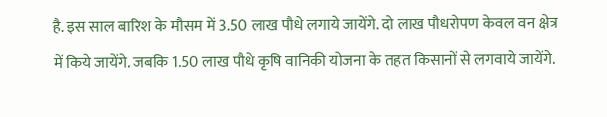है. इस साल बारिश के मौसम में 3.50 लाख पौधे लगाये जायेंगे. दो लाख पौधरोपण केवल वन क्षेत्र में किये जायेंगे. जबकि 1.50 लाख पौधे कृषि वानिकी योजना के तहत किसानों से लगवाये जायेंगे.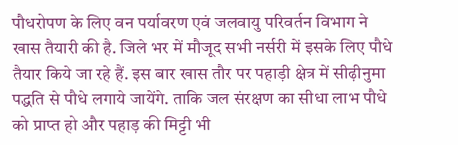पौधरोपण के लिए वन पर्यावरण एवं जलवायु परिवर्तन विभाग ने खास तैयारी की है. जिले भर में मौजूद सभी नर्सरी में इसके लिए पौधे तैयार किये जा रहे हैं. इस बार खास तौर पर पहाड़ी क्षेत्र में सीढ़ीनुमा पद्धति से पौधे लगाये जायेंगे. ताकि जल संरक्षण का सीधा लाभ पौधे को प्राप्त हो और पहाड़ की मिट्टी भी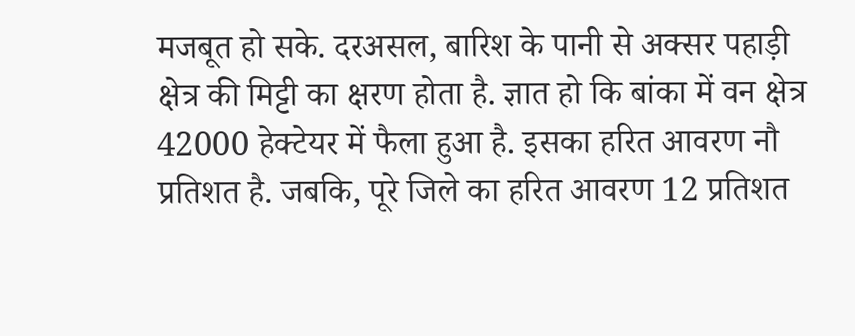मजबूत हो सके. दरअसल, बारिश के पानी से अक्सर पहाड़ी क्षेत्र की मिट्टी का क्षरण होता है. ज्ञात हो कि बांका में वन क्षेत्र 42000 हेक्टेयर में फैला हुआ है. इसका हरित आवरण नौ प्रतिशत है. जबकि, पूरे जिले का हरित आवरण 12 प्रतिशत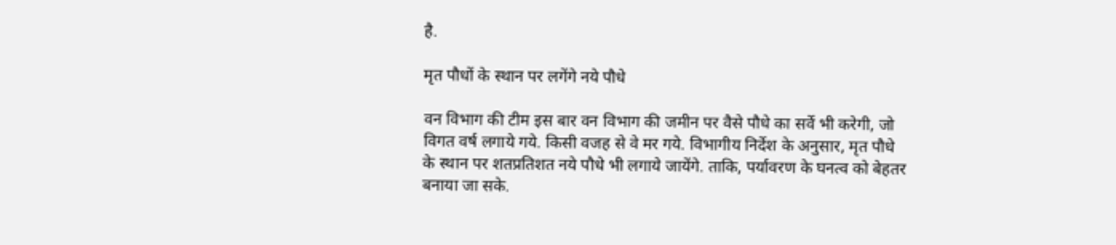है.

मृत पौधों के स्थान पर लगेंगे नये पौधे

वन विभाग की टीम इस बार वन विभाग की जमीन पर वैसे पौधे का सर्वे भी करेगी, जो विगत वर्ष लगाये गये. किसी वजह से वे मर गये. विभागीय निर्देश के अनुसार, मृत पौधे के स्थान पर शतप्रतिशत नये पौधे भी लगाये जायेंगे. ताकि, पर्यावरण के घनत्व को बेहतर बनाया जा सके.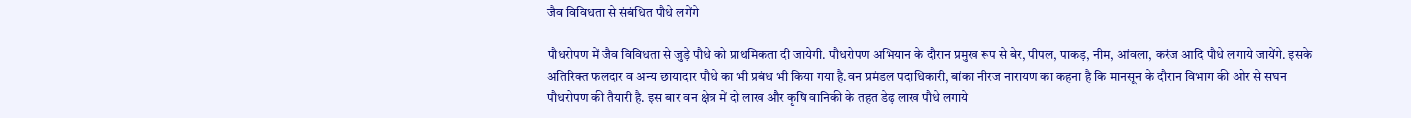जैव विविधता से संबंधित पौधे लगेंगे

पौधरोपण में जैव विविधता से जुड़े पौधे को प्राथमिकता दी जायेगी. पौधरोपण अभियान के दौरान प्रमुख रूप से बेर, पीपल, पाकड़, नीम, आंवला, करंज आदि पौधे लगाये जायेंगे. इसके अतिरिक्त फलदार व अन्य छायादार पौधे का भी प्रबंध भी किया गया है.वन प्रमंडल पदाधिकारी, बांका नीरज नारायण का कहना है कि मानसून के दौरान विभाग की ओर से सघन पौधरोपण की तैयारी है. इस बार वन क्षेत्र में दो लाख और कृषि वानिकी के तहत डेढ़ लाख पौधे लगाये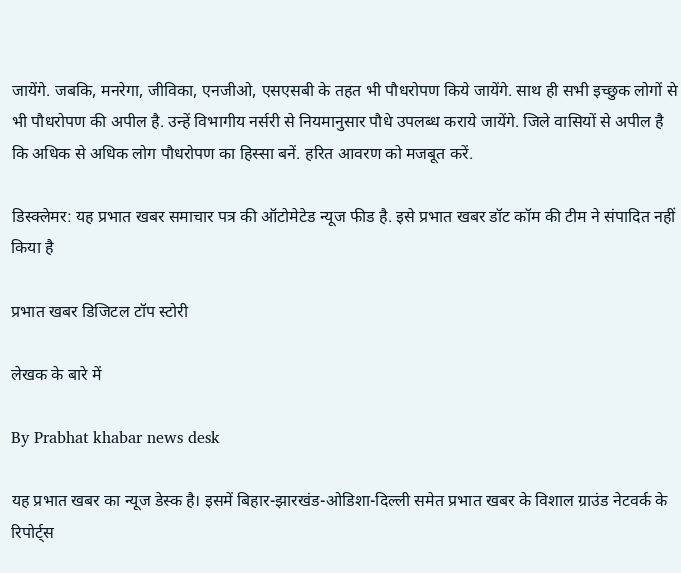जायेंगे. जबकि, मनरेगा, जीविका, एनजीओ, एसएसबी के तहत भी पौधरोपण किये जायेंगे. साथ ही सभी इच्छुक लोगों से भी पौधरोपण की अपील है. उन्हें विभागीय नर्सरी से नियमानुसार पौधे उपलब्ध कराये जायेंगे. जिले वासियों से अपील है कि अधिक से अधिक लोग पौधरोपण का हिस्सा बनें. हरित आवरण को मजबूत करें.

डिस्क्लेमर: यह प्रभात खबर समाचार पत्र की ऑटोमेटेड न्यूज फीड है. इसे प्रभात खबर डॉट कॉम की टीम ने संपादित नहीं किया है

प्रभात खबर डिजिटल टॉप स्टोरी

लेखक के बारे में

By Prabhat khabar news desk

यह प्रभात खबर का न्यूज डेस्क है। इसमें बिहार-झारखंड-ओडिशा-दिल्‍ली समेत प्रभात खबर के विशाल ग्राउंड नेटवर्क के रिपोर्ट्स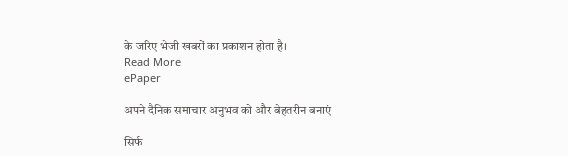के जरिए भेजी खबरों का प्रकाशन होता है।
Read More
ePaper

अपने दैनिक समाचार अनुभव को और बेहतरीन बनाएं

सिर्फ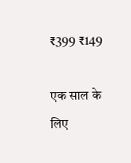₹399 ₹149

एक साल के लिए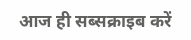आज ही सब्सक्राइब करें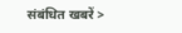संबंधित खबरें >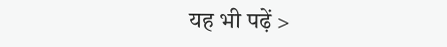यह भी पढ़ें >